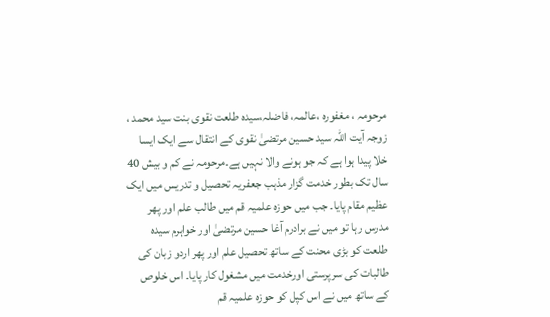مرحومہ ، مغفورہ ،عالمہ، فاضلہ،سیدہ طلعت نقوی بنت سید محمد ، زوجہ آیت اللہ سید حسین مرتضیٰ نقوی کے انتقال سے ایک ایسا خلا پیدا ہوا ہے کہ جو ہونے والا نہیں ہے۔مرحومہ نے کم و بیش 40 سال تک بطور خدمت گزار مذہب جعفریہ تحصیل و تدریس میں ایک عظیم مقام پایا۔ جب میں حوزہ علمیہ قم میں طالب علم اور پھر مدرس رہا تو میں نے برادرم آغا حسین مرتضیٰ اور خواہرم سیدہ طلعت کو بڑی محنت کے ساتھ تحصیل علم اور پھر اردو زبان کی طالبات کی سرپرستی اورخدمت میں مشغول کار پایا۔ اس خلوص کے ساتھ میں نے اس کپل کو حوزہ علمیہ قم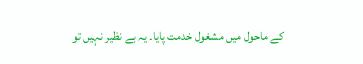کے ماحول میں مشغول خدمت پایا۔ یہ بے نظیر نہیں تو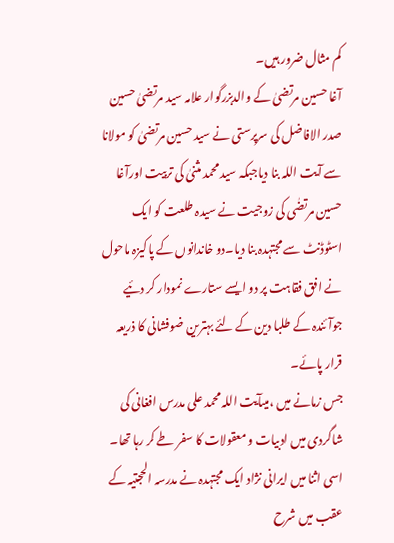کم مثال ضرور ہیں۔
آغا حسین مرتضیٰ کے والدبزرگوار علامہ سید مرتضیٰ حسین صدر الافاضل کی سرپرستی نے سید حسین مرتضیٰ کو مولانا سے آیت اللہ بنا دیاجبکہ سید محمد مثنیٰ کی تربیت اورآغا حسین مرتضٰی کی زوجیت نے سیدہ طلعت کو ایک اسٹوڈنٹ سے مجتہدہ بنا دیا۔دو خاندانوں کے پاکیزہ ماحول نے افق فقاہت پر دو ایسے ستارے نمودار کر دئیے جوآئندہ کے طلبا دین کے لئے بہترین ضوفشانی کا ذریعہ قرار پائے۔
جس زمانے میں ،میںآیت اللہ محمد علی مدرس افغانی کی شاگردی میں ادبیات و معقولات کا سفر طے کر رہا تھا۔ اسی اثنا میں ایرانی نژاد ایک مجتہدہ نے مدرسہ الحجتیہ کے عقب میں شرح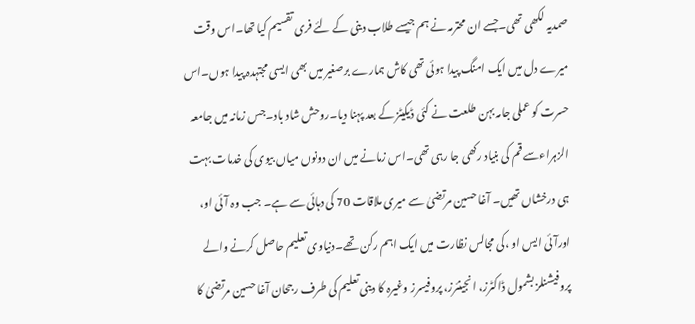صمدیہ لکھی تھی۔جسے ان محترمہ نے ہم جیسے طلاب دینی کے لئے فری تقسیم کیا تھا۔اس وقت میرے دل میں ایک امنگ پیدا ہوئی تھی کاش ہمارے برصغیر میں بھی ایسی مجتہدہ پیدا ہوں۔اس حسرت کو عملی جامہ بہن طلعت نے کئی ڈیکیٹز کے بعد پہنا دیا۔روحش شاد باد۔جس زمانہ میں جامعہ الزہراءسے قم کی بنیاد رکھی جا رہی تھی۔اس زمانے میں ان دونوں میاں بیوی کی خدمات بہت ہی درخشاں تھیں۔ آغا حسین مرتضیٰ سے میری ملاقات 70 کی دہائی سے ہے۔ جب وہ آئی او، اورآئی ایس او ،کی مجالس نظارت میں ایک اہم رکن تھے۔دنیاوی تعلیم حاصل کرنے والے پروفیشنلز بشمول ڈاکٹرز، انجینئرز، پروفیسرز وغیرہ کا دینی تعلیم کی طرف رجحان آغا حسین مرتضیٰ کا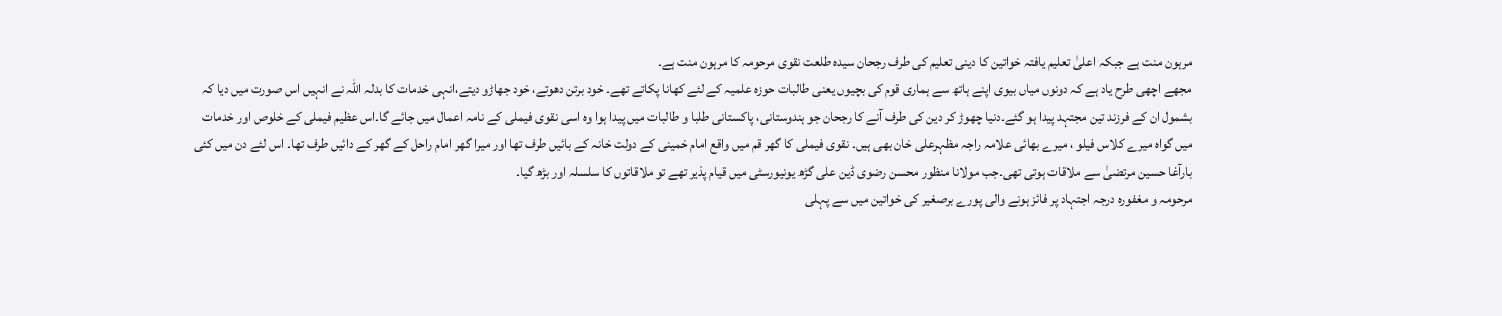مرہون منت ہے جبکہ اعلیٰ تعلیم یافتہ خواتین کا دینی تعلیم کی طرف رجحان سیدہ طلعت نقوی مرحومہ کا مرہون منت ہے۔
مجھے اچھی طرح یاد ہے کہ دونوں میاں بیوی اپنے ہاتھ سے ہماری قوم کی بچیوں یعنی طالبات حوزہ علمیہ کے لئے کھانا پکاتے تھے۔ خود برتن دھوتے، خود جھاڑو دیتے،انہی خدمات کا بدلہ اللہ نے انہیں اس صورت میں دیا کہ بشمول ان کے فرزند تین مجتہد پیدا ہو گئے۔دنیا چھوڑ کر دین کی طرف آنے کا رجحان جو ہندوستانی، پاکستانی طلبا و طالبات میں پیدا ہوا وہ اسی نقوی فیملی کے نامہ اعمال میں جائے گا۔اس عظیم فیملی کے خلوص اور خدمات میں گواہ میرے کلاس فیلو ، میرے بھائی علامہ راجہ مظہرعلی خان بھی ہیں۔ نقوی فیملی کا گھر قم میں واقع امام خمینی کے دولت خانہ کے بائیں طرف تھا اور میرا گھر امام راحل کے گھر کے دائیں طرف تھا۔ اس لئے دن میں کئی بارآغا حسین مرتضیٰ سے ملاقات ہوتی تھی۔جب مولانا منظور محسن رضوی ڈین علی گڑھ یونیورسٹی میں قیام پذیر تھے تو ملاقاتوں کا سلسلہ اور بڑھ گیا۔
مرحومہ و مغفورہ درجہ اجتہاد پر فائز ہونے والی پورے برصغیر کی خواتین میں سے پہلی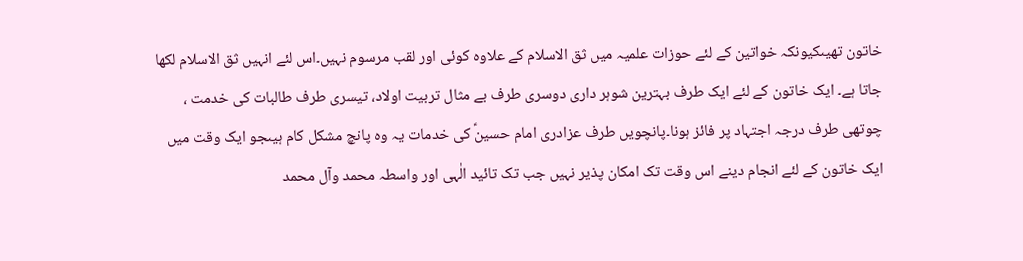خاتون تھیںکیونکہ خواتین کے لئے حوزات علمیہ میں ثق الاسلام کے علاوہ کوئی اور لقب مرسوم نہیں۔اس لئے انہیں ثق الاسلام لکھا جاتا ہے۔ ایک خاتون کے لئے ایک طرف بہترین شوہر داری دوسری طرف بے مثال تربیت اولاد، تیسری طرف طالبات کی خدمت ، چوتھی طرف درجہ اجتہاد پر فائز ہونا۔پانچویں طرف عزادری امام حسینؑ کی خدمات یہ وہ پانچ مشکل کام ہیںجو ایک وقت میں ایک خاتون کے لئے انجام دینے اس وقت تک امکان پذیر نہیں جب تک تائید الٰہی اور واسطہ محمد وآل محمد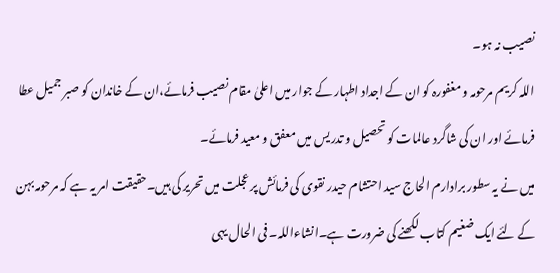نصیب نہ ہو۔
اللہ کریم مرحومہ و مغفورہ کو ان کے اجداد اطہار کے جوار میں اعلیٰ مقام نصیب فرمائے،ان کے خاندان کو صبر جمیل عطا فرمائے اور ان کی شاگرد عالمات کو تحصیل و تدریس میں معفق و معید فرمائے۔
میں نے یہ سطور برادارم الحاج سید احتشام حیدر نقوی کی فرمائش پر عجلت میں تحریر کی ہیں۔حقیقت امر یہ ہے کہ مرحومہ بہن کے لئے ایک ضغیم کتاب لکھنے کی ضرورت ہے۔انشاءاللہ۔ فی الحال یہی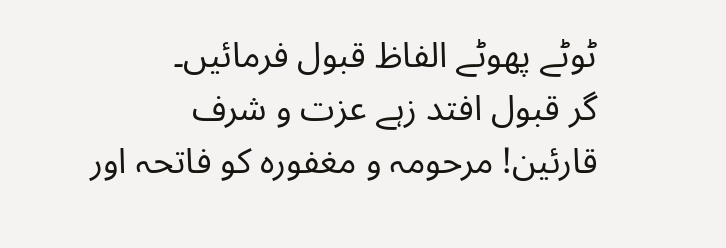ٹوٹے پھوٹے الفاظ قبول فرمائیں۔
گر قبول افتد زہے عزت و شرف
قارئین! مرحومہ و مغفورہ کو فاتحہ اور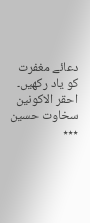دعائے مغفرت کو یاد رکھیں۔
احقر الاکونین
سخاوت حسین
٭٭٭